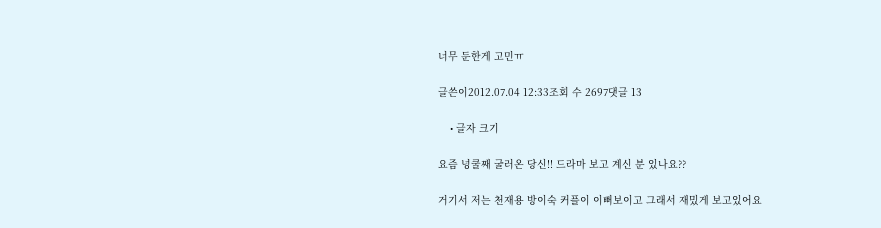너무 둔한게 고민ㅠ

글쓴이2012.07.04 12:33조회 수 2697댓글 13

    • 글자 크기

요즘 넝쿨째 굴러온 당신!! 드라마 보고 계신 분 있나요??

거기서 저는 천재용 방이숙 커플이 이뻐보이고 그래서 재밌게 보고있어요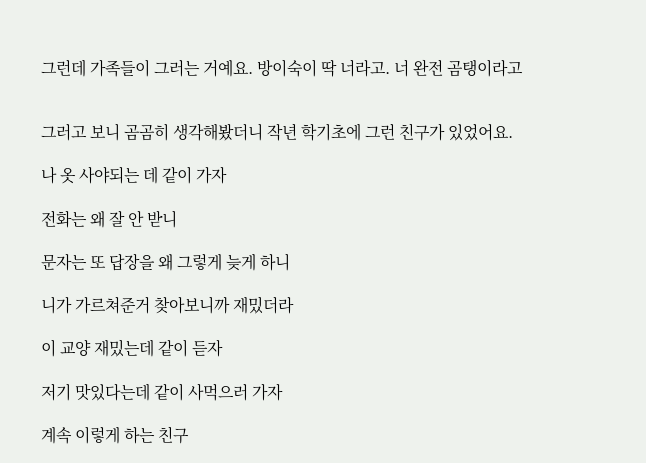그런데 가족들이 그러는 거예요. 방이숙이 딱 너라고. 너 완전 곰탱이라고


그러고 보니 곰곰히 생각해봤더니 작년 학기초에 그런 친구가 있었어요.

나 옷 사야되는 데 같이 가자

전화는 왜 잘 안 받니

문자는 또 답장을 왜 그렇게 늦게 하니

니가 가르쳐준거 찾아보니까 재밌더라

이 교양 재밌는데 같이 듣자

저기 맛있다는데 같이 사먹으러 가자

계속 이렇게 하는 친구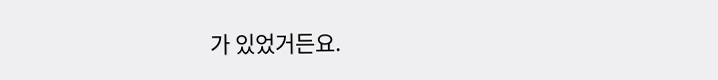가 있었거든요.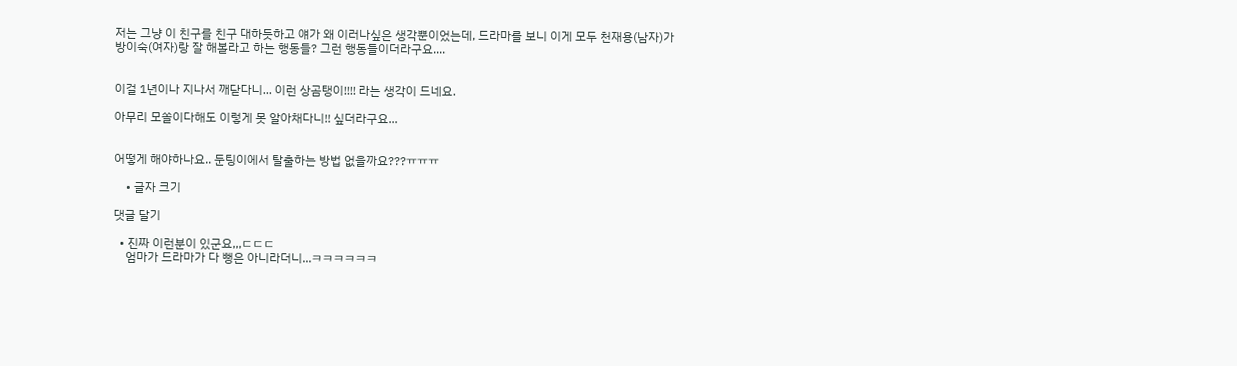저는 그냥 이 친구를 친구 대하듯하고 얘가 왜 이러나싶은 생각뿐이었는데, 드라마를 보니 이게 모두 천재용(남자)가 방이숙(여자)랑 잘 해볼라고 하는 행동들? 그런 행동들이더라구요....


이걸 1년이나 지나서 깨닫다니... 이런 상곰탱이!!!! 라는 생각이 드네요.

아무리 모쏠이다해도 이렇게 못 알아채다니!! 싶더라구요...


어떻게 해야하나요.. 둔팅이에서 탈출하는 방법 없을까요???ㅠㅠㅠ

    • 글자 크기

댓글 달기

  • 진짜 이런분이 있군요,,,ㄷㄷㄷ
    엄마가 드라마가 다 뻥은 아니라더니...ㅋㅋㅋㅋㅋㅋ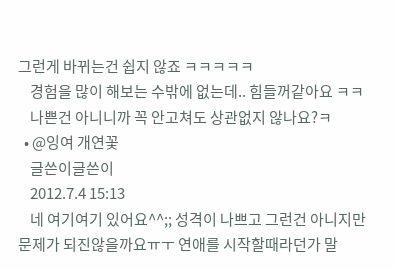그런게 바뀌는건 쉽지 않죠 ㅋㅋㅋㅋㅋ
    경험을 많이 해보는 수밖에 없는데.. 힘들꺼같아요 ㅋㅋ
    나쁜건 아니니까 꼭 안고쳐도 상관없지 않나요?ㅋ
  • @잉여 개연꽃
    글쓴이글쓴이
    2012.7.4 15:13
    네 여기여기 있어요^^;; 성격이 나쁘고 그런건 아니지만 문제가 되진않을까요ㅠㅜ 연애를 시작할때라던가 말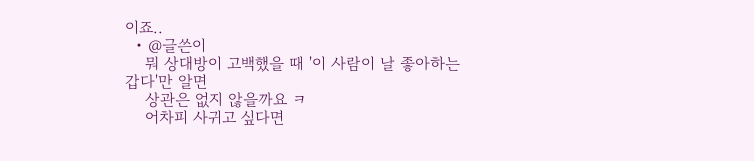이죠..
  • @글쓴이
    뭐 상대방이 고백했을 때 '이 사람이 날 좋아하는 갑다'만 알면
    상관은 없지 않을까요 ㅋ
    어차피 사귀고 싶다면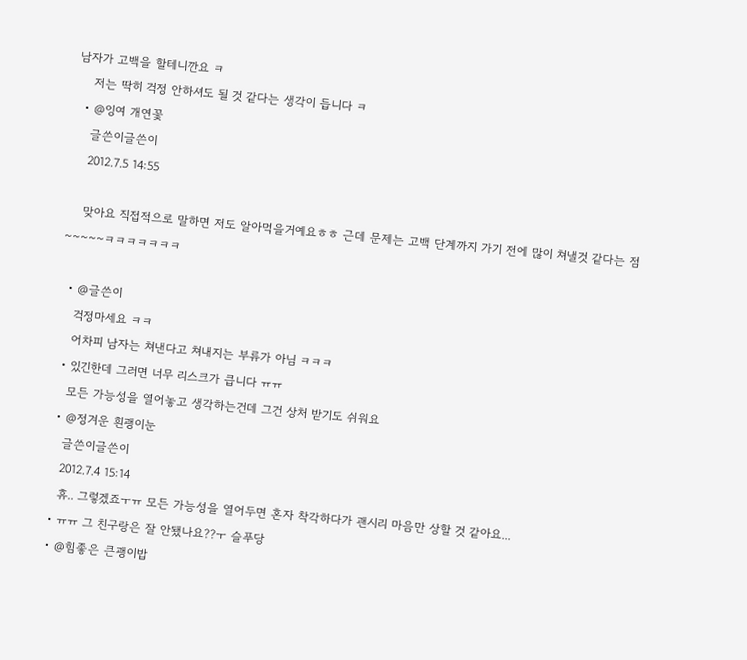남자가 고백을 할테니깐요 ㅋ
    저는 딱히 걱정 안하셔도 될 것 같다는 생각이 듭니다 ㅋ
  • @잉여 개연꽃
    글쓴이글쓴이
    2012.7.5 14:55

    맞아요 직접적으로 말하면 저도 알아먹을거예요ㅎㅎ 근데 문제는 고백 단계까지 가기 전에 많이 쳐낼것 같다는 점~~~~~ㅋㅋㅋㅋㅋㅋㅋ

  • @글쓴이
    걱정마세요 ㅋㅋ
    어차피 남자는 쳐낸다고 쳐내지는 부류가 아님 ㅋㅋㅋ
  • 있긴한데 그러면 너무 리스크가 큽니다 ㅠㅠ
    모든 가능성을 열어놓고 생각하는건데 그건 상처 받기도 쉬워요
  • @정겨운 흰괭이눈
    글쓴이글쓴이
    2012.7.4 15:14
    휴.. 그렇겠죠ㅜㅠ 모든 가능성을 열어두면 혼자 착각하다가 괜시리 마음만 상할 것 같아요...
  • ㅠㅠ 그 친구랑은 잘 안됐나요??ㅜ 슬푸당
  • @힘좋은 큰괭이밥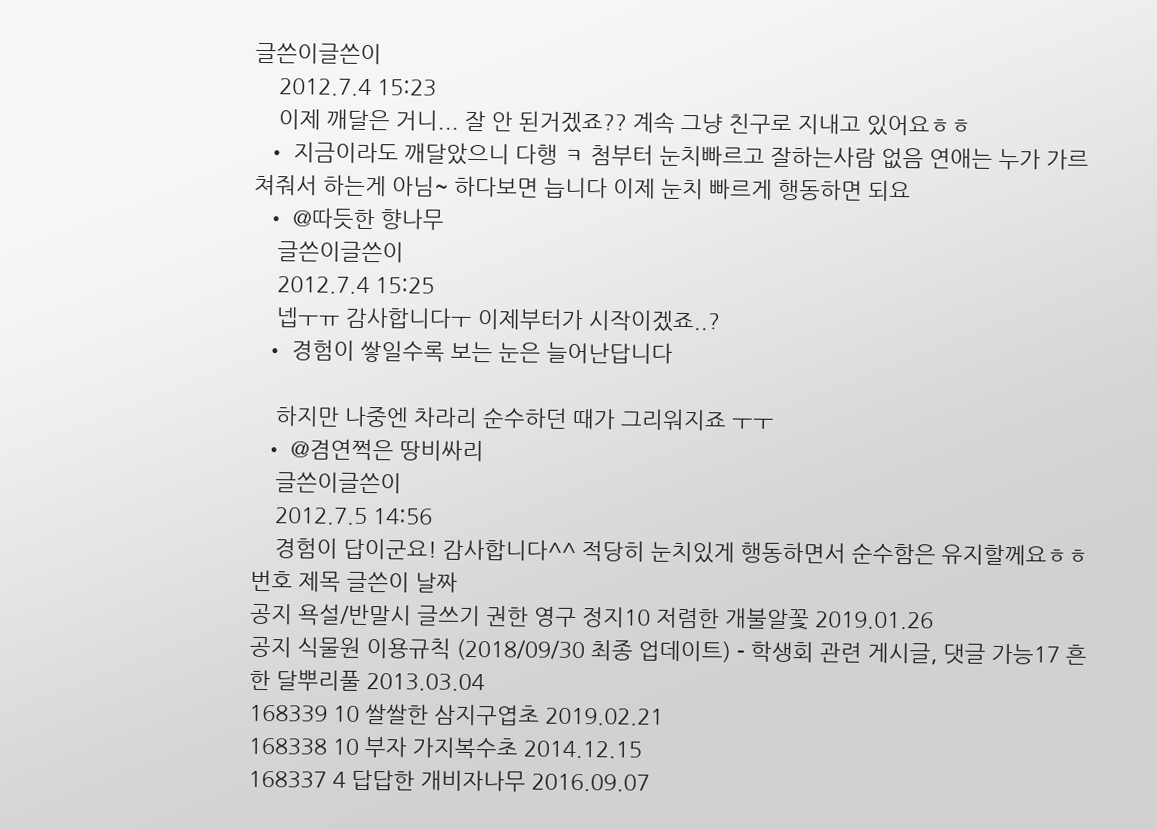글쓴이글쓴이
    2012.7.4 15:23
    이제 깨달은 거니... 잘 안 된거겠죠?? 계속 그냥 친구로 지내고 있어요ㅎㅎ
  • 지금이라도 깨달았으니 다행 ㅋ 첨부터 눈치빠르고 잘하는사람 없음 연애는 누가 가르쳐줘서 하는게 아님~ 하다보면 늡니다 이제 눈치 빠르게 행동하면 되요
  • @따듯한 향나무
    글쓴이글쓴이
    2012.7.4 15:25
    넵ㅜㅠ 감사합니다ㅜ 이제부터가 시작이겠죠..?
  • 경험이 쌓일수록 보는 눈은 늘어난답니다

    하지만 나중엔 차라리 순수하던 때가 그리워지죠 ㅜㅜ
  • @겸연쩍은 땅비싸리
    글쓴이글쓴이
    2012.7.5 14:56
    경험이 답이군요! 감사합니다^^ 적당히 눈치있게 행동하면서 순수함은 유지할께요ㅎㅎ
번호 제목 글쓴이 날짜
공지 욕설/반말시 글쓰기 권한 영구 정지10 저렴한 개불알꽃 2019.01.26
공지 식물원 이용규칙 (2018/09/30 최종 업데이트) - 학생회 관련 게시글, 댓글 가능17 흔한 달뿌리풀 2013.03.04
168339 10 쌀쌀한 삼지구엽초 2019.02.21
168338 10 부자 가지복수초 2014.12.15
168337 4 답답한 개비자나무 2016.09.07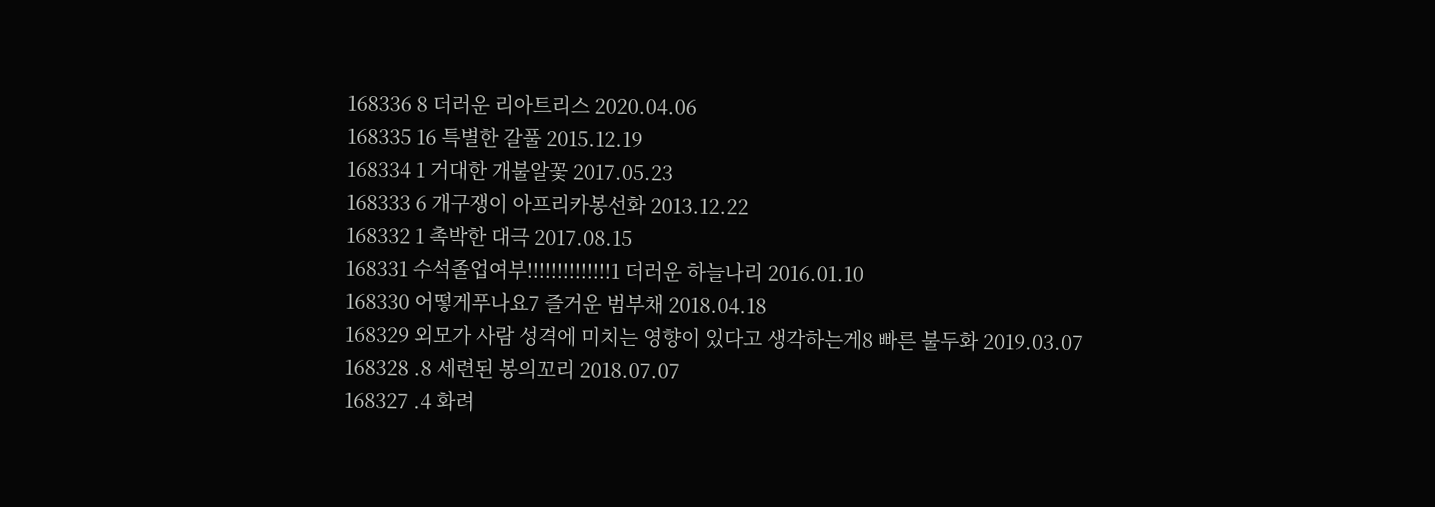168336 8 더러운 리아트리스 2020.04.06
168335 16 특별한 갈풀 2015.12.19
168334 1 거대한 개불알꽃 2017.05.23
168333 6 개구쟁이 아프리카봉선화 2013.12.22
168332 1 촉박한 대극 2017.08.15
168331 수석졸업여부!!!!!!!!!!!!!!1 더러운 하늘나리 2016.01.10
168330 어떻게푸나요7 즐거운 범부채 2018.04.18
168329 외모가 사람 성격에 미치는 영향이 있다고 생각하는게8 빠른 불두화 2019.03.07
168328 .8 세련된 봉의꼬리 2018.07.07
168327 .4 화려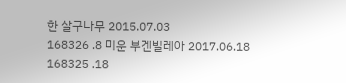한 살구나무 2015.07.03
168326 .8 미운 부겐빌레아 2017.06.18
168325 .18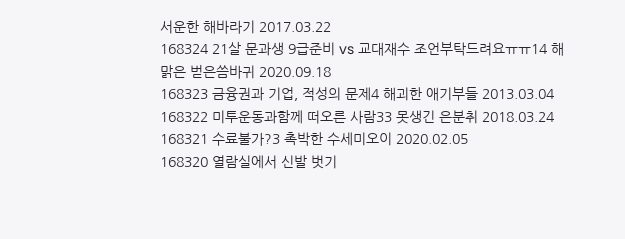서운한 해바라기 2017.03.22
168324 21살 문과생 9급준비 vs 교대재수 조언부탁드려요ㅠㅠ14 해맑은 벋은씀바귀 2020.09.18
168323 금융권과 기업, 적성의 문제4 해괴한 애기부들 2013.03.04
168322 미투운동과함께 떠오른 사람33 못생긴 은분취 2018.03.24
168321 수료불가?3 촉박한 수세미오이 2020.02.05
168320 열람실에서 신발 벗기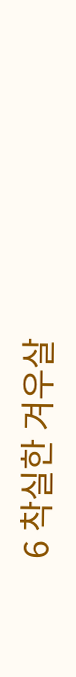6 착실한 겨우살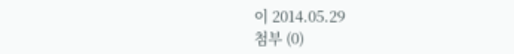이 2014.05.29
첨부 (0)